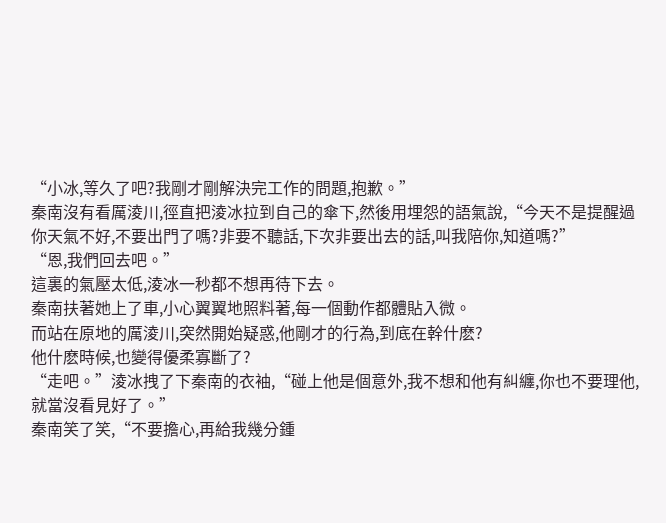“小冰,等久了吧?我剛才剛解決完工作的問題,抱歉。”
秦南沒有看厲淩川,徑直把淩冰拉到自己的傘下,然後用埋怨的語氣說,“今天不是提醒過你天氣不好,不要出門了嗎?非要不聽話,下次非要出去的話,叫我陪你,知道嗎?”
“恩,我們回去吧。”
這裏的氣壓太低,淩冰一秒都不想再待下去。
秦南扶著她上了車,小心翼翼地照料著,每一個動作都體貼入微。
而站在原地的厲淩川,突然開始疑惑,他剛才的行為,到底在幹什麽?
他什麽時候,也變得優柔寡斷了?
“走吧。”淩冰拽了下秦南的衣袖,“碰上他是個意外,我不想和他有糾纏,你也不要理他,就當沒看見好了。”
秦南笑了笑,“不要擔心,再給我幾分鍾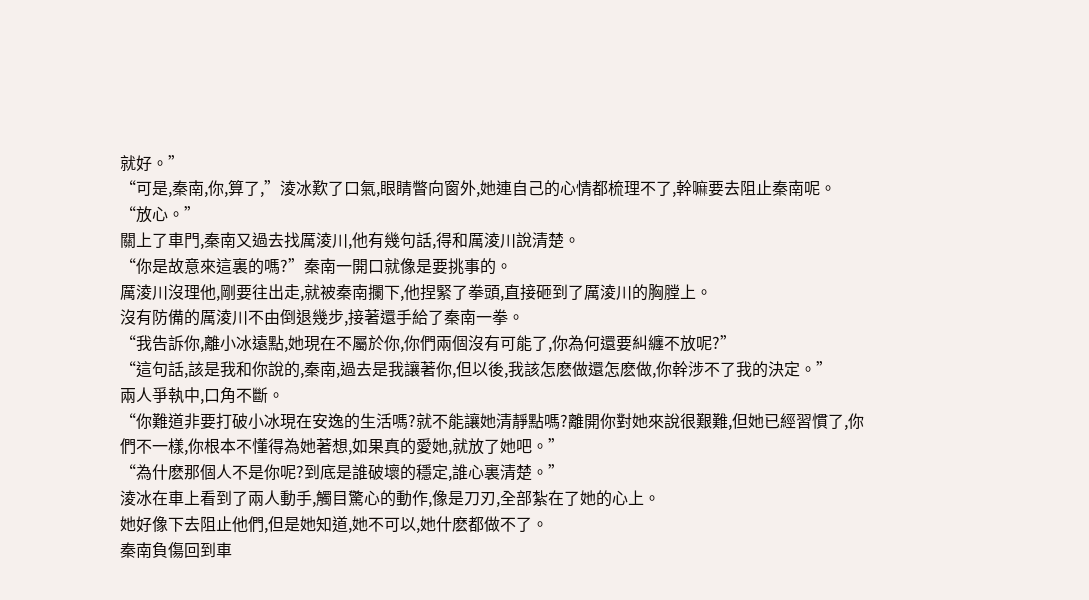就好。”
“可是,秦南,你,算了,”淩冰歎了口氣,眼睛瞥向窗外,她連自己的心情都梳理不了,幹嘛要去阻止秦南呢。
“放心。”
關上了車門,秦南又過去找厲淩川,他有幾句話,得和厲淩川說清楚。
“你是故意來這裏的嗎?”秦南一開口就像是要挑事的。
厲淩川沒理他,剛要往出走,就被秦南攔下,他捏緊了拳頭,直接砸到了厲淩川的胸膛上。
沒有防備的厲淩川不由倒退幾步,接著還手給了秦南一拳。
“我告訴你,離小冰遠點,她現在不屬於你,你們兩個沒有可能了,你為何還要糾纏不放呢?”
“這句話,該是我和你說的,秦南,過去是我讓著你,但以後,我該怎麽做還怎麽做,你幹涉不了我的決定。”
兩人爭執中,口角不斷。
“你難道非要打破小冰現在安逸的生活嗎?就不能讓她清靜點嗎?離開你對她來說很艱難,但她已經習慣了,你們不一樣,你根本不懂得為她著想,如果真的愛她,就放了她吧。”
“為什麽那個人不是你呢?到底是誰破壞的穩定,誰心裏清楚。”
淩冰在車上看到了兩人動手,觸目驚心的動作,像是刀刃,全部紮在了她的心上。
她好像下去阻止他們,但是她知道,她不可以,她什麽都做不了。
秦南負傷回到車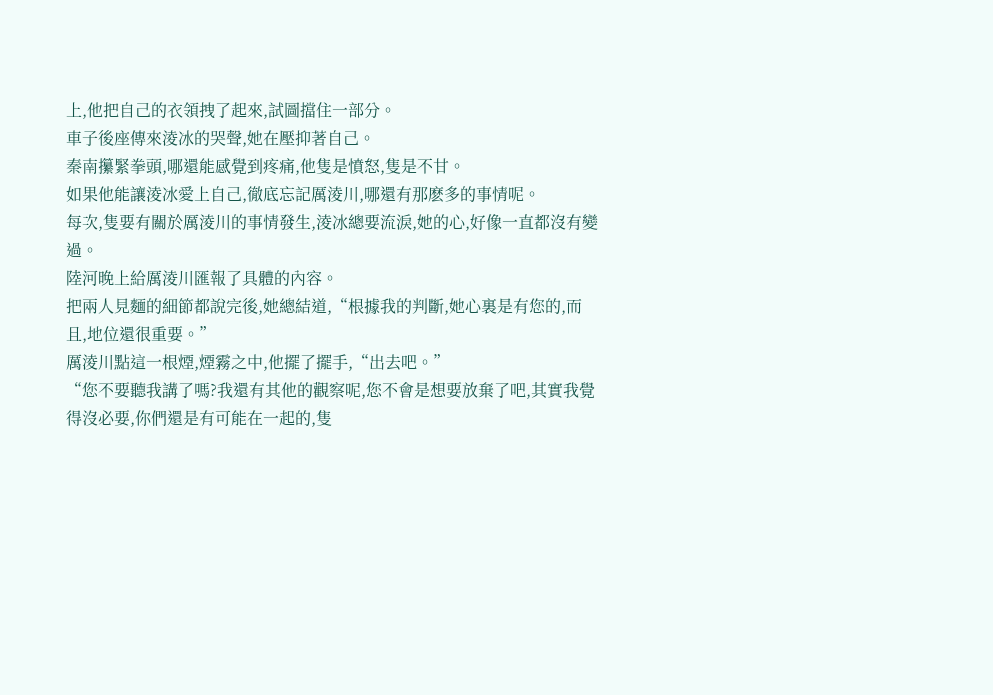上,他把自己的衣領拽了起來,試圖擋住一部分。
車子後座傳來淩冰的哭聲,她在壓抑著自己。
秦南攥緊拳頭,哪還能感覺到疼痛,他隻是憤怒,隻是不甘。
如果他能讓淩冰愛上自己,徹底忘記厲淩川,哪還有那麽多的事情呢。
每次,隻要有關於厲淩川的事情發生,淩冰總要流淚,她的心,好像一直都沒有變過。
陸河晚上給厲淩川匯報了具體的內容。
把兩人見麵的細節都說完後,她總結道,“根據我的判斷,她心裏是有您的,而且,地位還很重要。”
厲淩川點這一根煙,煙霧之中,他擺了擺手,“出去吧。”
“您不要聽我講了嗎?我還有其他的觀察呢,您不會是想要放棄了吧,其實我覺得沒必要,你們還是有可能在一起的,隻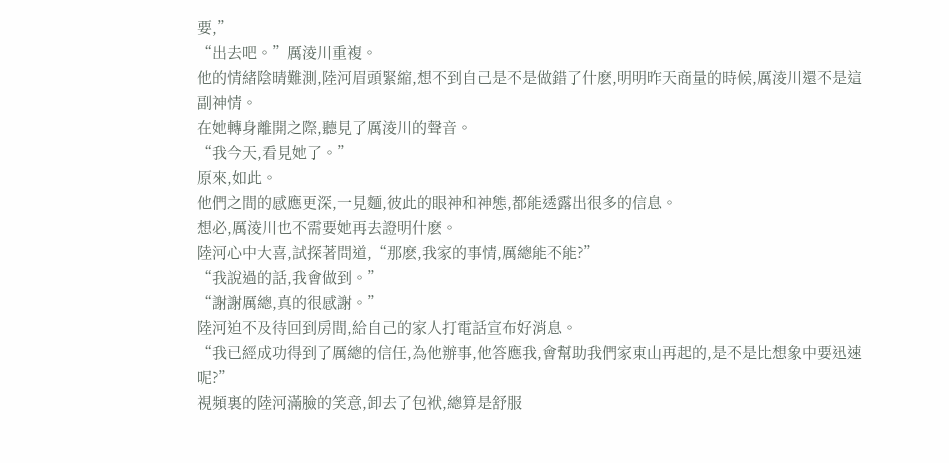要,”
“出去吧。”厲淩川重複。
他的情緒陰晴難測,陸河眉頭緊縮,想不到自己是不是做錯了什麽,明明昨天商量的時候,厲淩川還不是這副神情。
在她轉身離開之際,聽見了厲淩川的聲音。
“我今天,看見她了。”
原來,如此。
他們之間的感應更深,一見麵,彼此的眼神和神態,都能透露出很多的信息。
想必,厲淩川也不需要她再去證明什麽。
陸河心中大喜,試探著問道,“那麽,我家的事情,厲總能不能?”
“我說過的話,我會做到。”
“謝謝厲總,真的很感謝。”
陸河迫不及待回到房間,給自己的家人打電話宣布好消息。
“我已經成功得到了厲總的信任,為他辦事,他答應我,會幫助我們家東山再起的,是不是比想象中要迅速呢?”
視頻裏的陸河滿臉的笑意,卸去了包袱,總算是舒服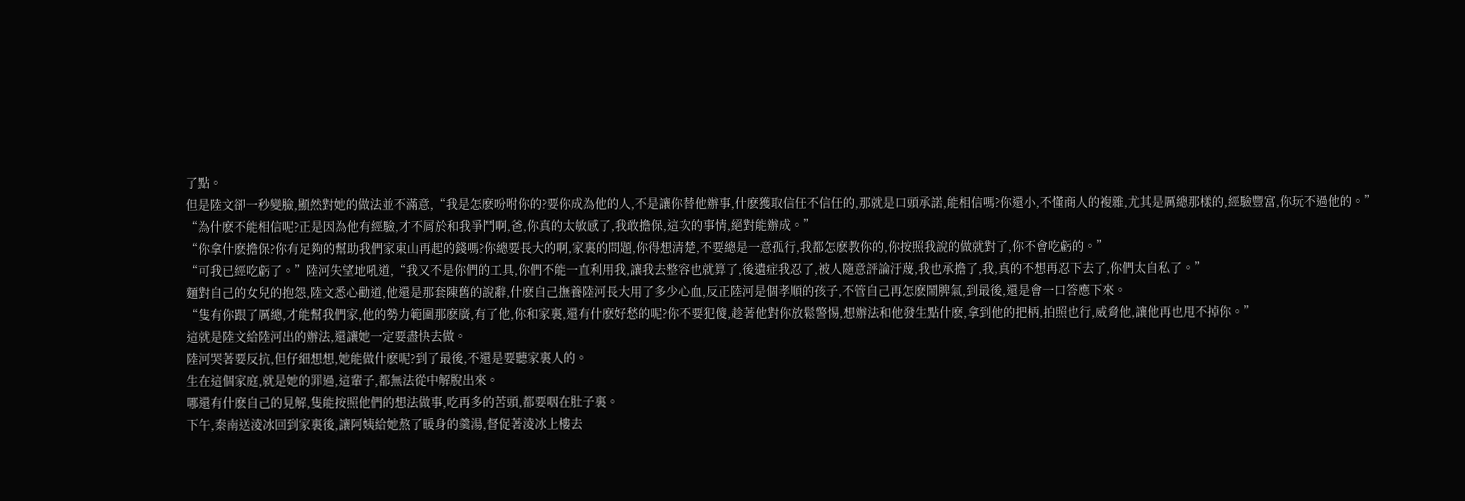了點。
但是陸文卻一秒變臉,顯然對她的做法並不滿意,“我是怎麽吩咐你的?要你成為他的人,不是讓你替他辦事,什麽獲取信任不信任的,那就是口頭承諾,能相信嗎?你還小,不懂商人的複雜,尤其是厲總那樣的,經驗豐富,你玩不過他的。”
“為什麽不能相信呢?正是因為他有經驗,才不屑於和我爭鬥啊,爸,你真的太敏感了,我敢擔保,這次的事情,絕對能辦成。”
“你拿什麽擔保?你有足夠的幫助我們家東山再起的錢嗎?你總要長大的啊,家裏的問題,你得想清楚,不要總是一意孤行,我都怎麽教你的,你按照我說的做就對了,你不會吃虧的。”
“可我已經吃虧了。”陸河失望地吼道,“我又不是你們的工具,你們不能一直利用我,讓我去整容也就算了,後遺症我忍了,被人隨意評論汙蔑,我也承擔了,我,真的不想再忍下去了,你們太自私了。”
麵對自己的女兒的抱怨,陸文悉心勸道,他還是那套陳舊的說辭,什麽自己撫養陸河長大用了多少心血,反正陸河是個孝順的孩子,不管自己再怎麽鬧脾氣,到最後,還是會一口答應下來。
“隻有你跟了厲總,才能幫我們家,他的勢力範圍那麽廣,有了他,你和家裏,還有什麽好愁的呢?你不要犯傻,趁著他對你放鬆警惕,想辦法和他發生點什麽,拿到他的把柄,拍照也行,威脅他,讓他再也甩不掉你。”
這就是陸文給陸河出的辦法,還讓她一定要盡快去做。
陸河哭著要反抗,但仔細想想,她能做什麽呢?到了最後,不還是要聽家裏人的。
生在這個家庭,就是她的罪過,這輩子,都無法從中解脫出來。
哪還有什麽自己的見解,隻能按照他們的想法做事,吃再多的苦頭,都要咽在肚子裏。
下午,秦南送淩冰回到家裏後,讓阿姨給她熬了暖身的羹湯,督促著淩冰上樓去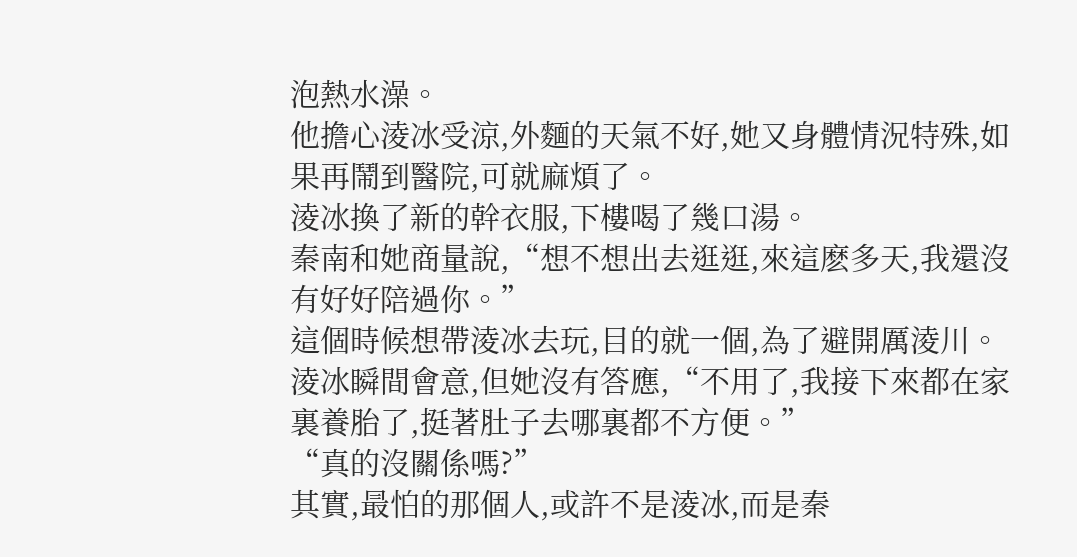泡熱水澡。
他擔心淩冰受涼,外麵的天氣不好,她又身體情況特殊,如果再鬧到醫院,可就麻煩了。
淩冰換了新的幹衣服,下樓喝了幾口湯。
秦南和她商量說,“想不想出去逛逛,來這麽多天,我還沒有好好陪過你。”
這個時候想帶淩冰去玩,目的就一個,為了避開厲淩川。
淩冰瞬間會意,但她沒有答應,“不用了,我接下來都在家裏養胎了,挺著肚子去哪裏都不方便。”
“真的沒關係嗎?”
其實,最怕的那個人,或許不是淩冰,而是秦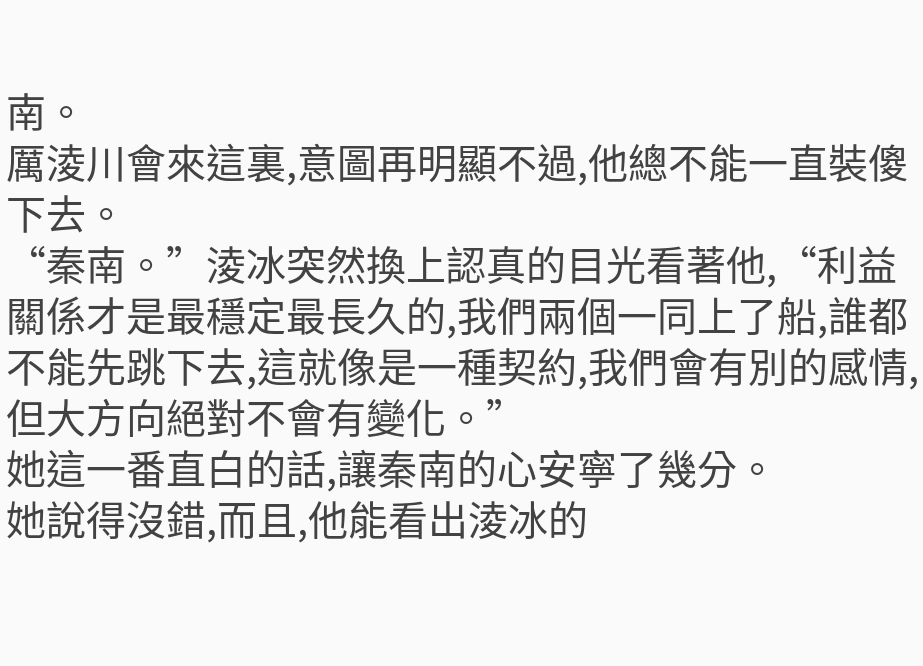南。
厲淩川會來這裏,意圖再明顯不過,他總不能一直裝傻下去。
“秦南。”淩冰突然換上認真的目光看著他,“利益關係才是最穩定最長久的,我們兩個一同上了船,誰都不能先跳下去,這就像是一種契約,我們會有別的感情,但大方向絕對不會有變化。”
她這一番直白的話,讓秦南的心安寧了幾分。
她說得沒錯,而且,他能看出淩冰的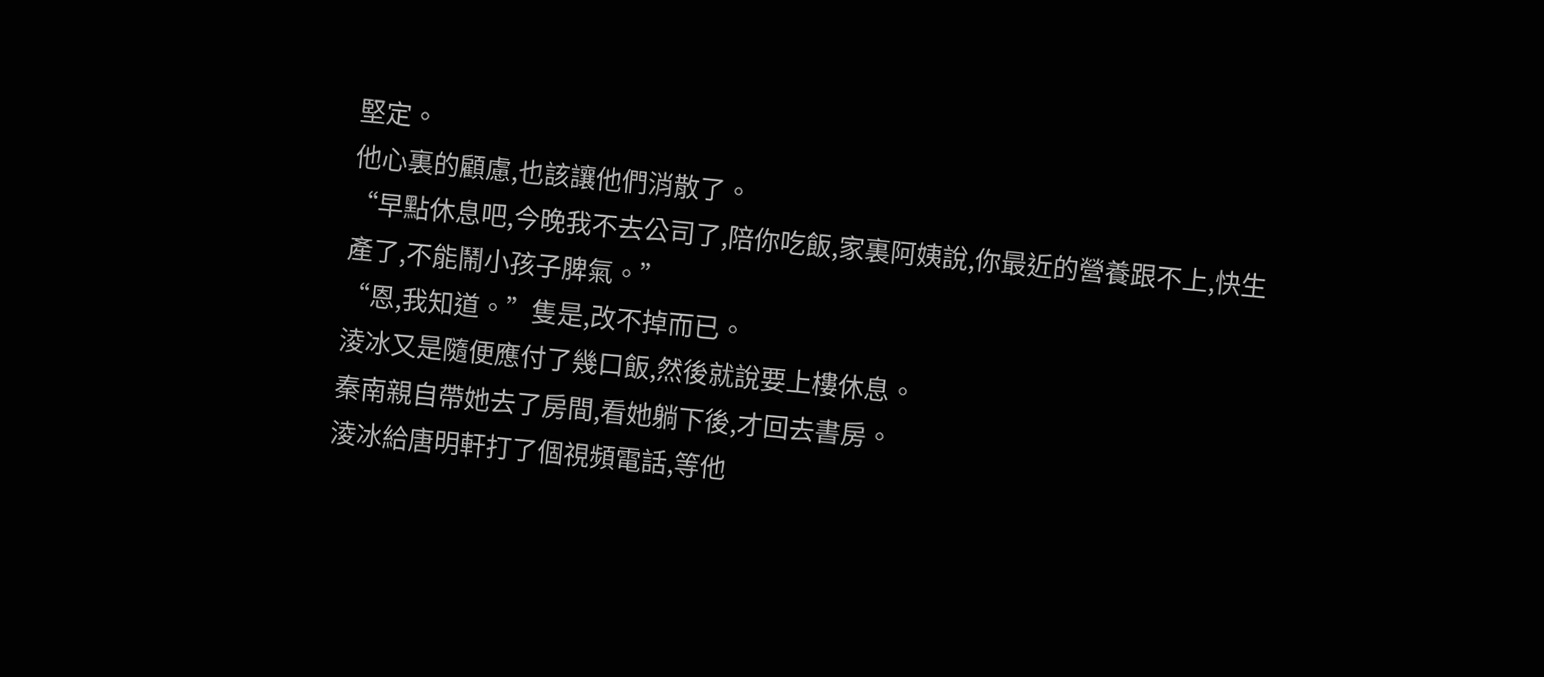堅定。
他心裏的顧慮,也該讓他們消散了。
“早點休息吧,今晚我不去公司了,陪你吃飯,家裏阿姨說,你最近的營養跟不上,快生產了,不能鬧小孩子脾氣。”
“恩,我知道。”隻是,改不掉而已。
淩冰又是隨便應付了幾口飯,然後就說要上樓休息。
秦南親自帶她去了房間,看她躺下後,才回去書房。
淩冰給唐明軒打了個視頻電話,等他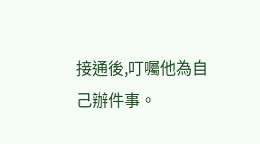接通後,叮囑他為自己辦件事。